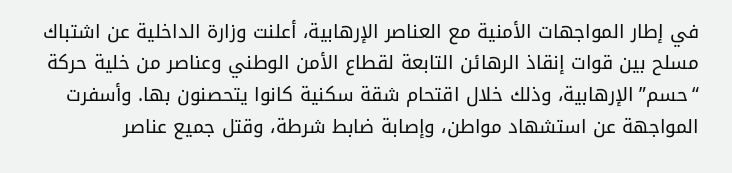في إطار المواجهات الأمنية مع العناصر الإرهابية، أعلنت وزارة الداخلية عن اشتباك مسلح بين قوات إنقاذ الرهائن التابعة لقطاع الأمن الوطني وعناصر من خلية حركة “حسم” الإرهابية، وذلك خلال اقتحام شقة سكنية كانوا يتحصنون بها. وأسفرت المواجهة عن استشهاد مواطن، وإصابة ضابط شرطة، وقتل جميع عناصر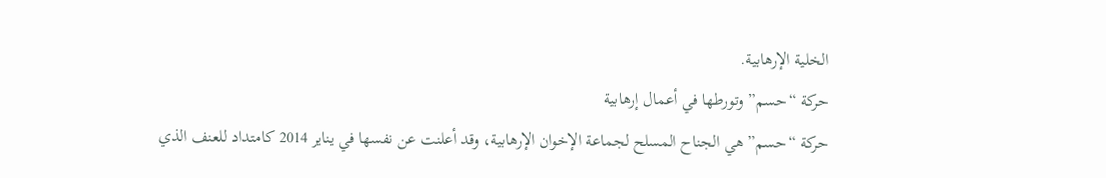الخلية الإرهابية.
حركة “حسم” وتورطها في أعمال إرهابية
حركة “حسم” هي الجناح المسلح لجماعة الإخوان الإرهابية، وقد أعلنت عن نفسها في يناير 2014 كامتداد للعنف الذي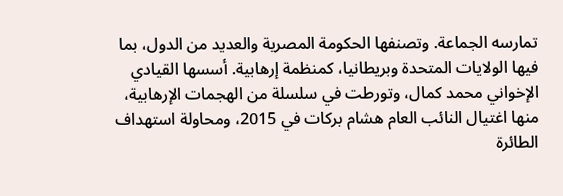تمارسه الجماعة. وتصنفها الحكومة المصرية والعديد من الدول، بما فيها الولايات المتحدة وبريطانيا، كمنظمة إرهابية. أسسها القيادي الإخواني محمد كمال، وتورطت في سلسلة من الهجمات الإرهابية، منها اغتيال النائب العام هشام بركات في 2015، ومحاولة استهداف الطائرة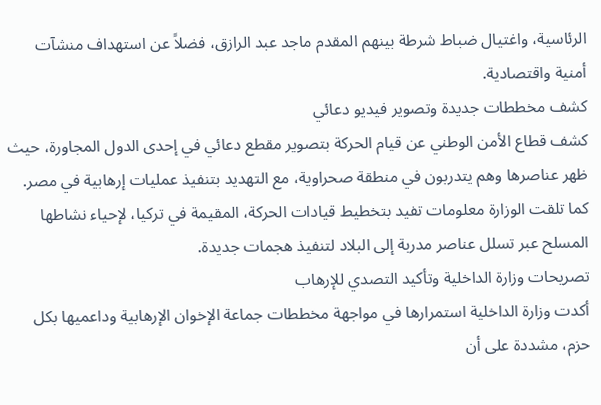الرئاسية، واغتيال ضباط شرطة بينهم المقدم ماجد عبد الرازق، فضلاً عن استهداف منشآت أمنية واقتصادية.
كشف مخططات جديدة وتصوير فيديو دعائي
كشف قطاع الأمن الوطني عن قيام الحركة بتصوير مقطع دعائي في إحدى الدول المجاورة، حيث ظهر عناصرها وهم يتدربون في منطقة صحراوية، مع التهديد بتنفيذ عمليات إرهابية في مصر. كما تلقت الوزارة معلومات تفيد بتخطيط قيادات الحركة، المقيمة في تركيا، لإحياء نشاطها المسلح عبر تسلل عناصر مدربة إلى البلاد لتنفيذ هجمات جديدة.
تصريحات وزارة الداخلية وتأكيد التصدي للإرهاب
أكدت وزارة الداخلية استمرارها في مواجهة مخططات جماعة الإخوان الإرهابية وداعميها بكل حزم، مشددة على أن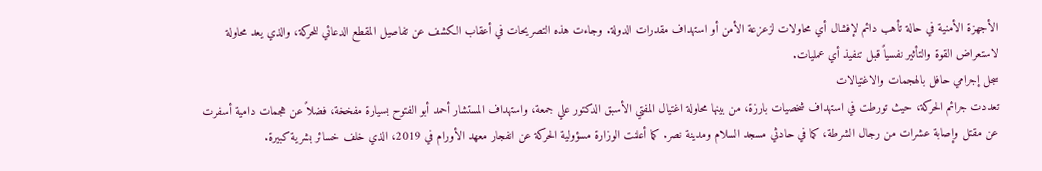الأجهزة الأمنية في حالة تأهب دائم لإفشال أي محاولات لزعزعة الأمن أو استهداف مقدرات الدولة. وجاءت هذه التصريحات في أعقاب الكشف عن تفاصيل المقطع الدعائي للحركة، والذي يعد محاولة لاستعراض القوة والتأثير نفسياً قبل تنفيذ أي عمليات.
سجل إجرامي حافل بالهجمات والاغتيالات
تعددت جرائم الحركة، حيث تورطت في استهداف شخصيات بارزة، من بينها محاولة اغتيال المفتي الأسبق الدكتور علي جمعة، واستهداف المستشار أحمد أبو الفتوح بسيارة مفخخة، فضلاً عن هجمات دامية أسفرت عن مقتل وإصابة عشرات من رجال الشرطة، كما في حادثي مسجد السلام ومدينة نصر. كما أعلنت الوزارة مسؤولية الحركة عن انفجار معهد الأورام في 2019، الذي خلف خسائر بشرية كبيرة.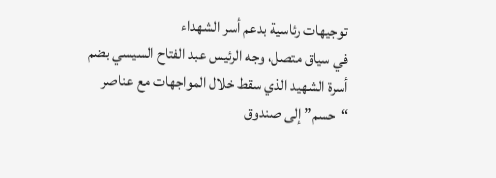توجيهات رئاسية بدعم أسر الشهداء
في سياق متصل، وجه الرئيس عبد الفتاح السيسي بضم أسرة الشهيد الذي سقط خلال المواجهات مع عناصر “حسم” إلى صندوق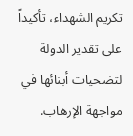تكريم الشهداء، تأكيداً على تقدير الدولة لتضحيات أبنائها في مواجهة الإرهاب.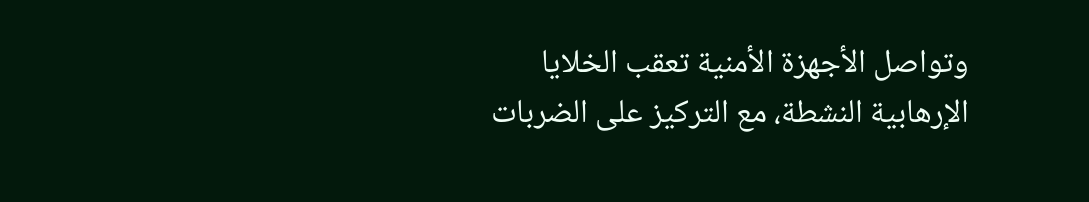وتواصل الأجهزة الأمنية تعقب الخلايا الإرهابية النشطة، مع التركيز على الضربات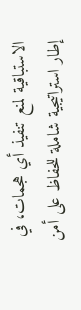الاستباقية لمنع تنفيذ أي هجمات، في إطار استراتيجية شاملة للحفاظ على أمن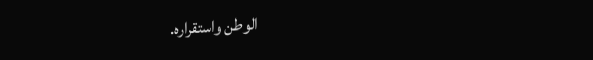الوطن واستقراره.